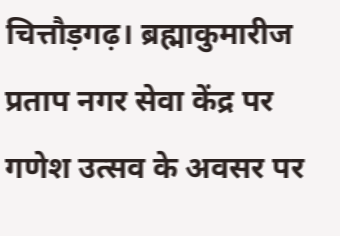चित्तौड़गढ़। ब्रह्माकुमारीज प्रताप नगर सेवा केंद्र पर गणेश उत्सव के अवसर पर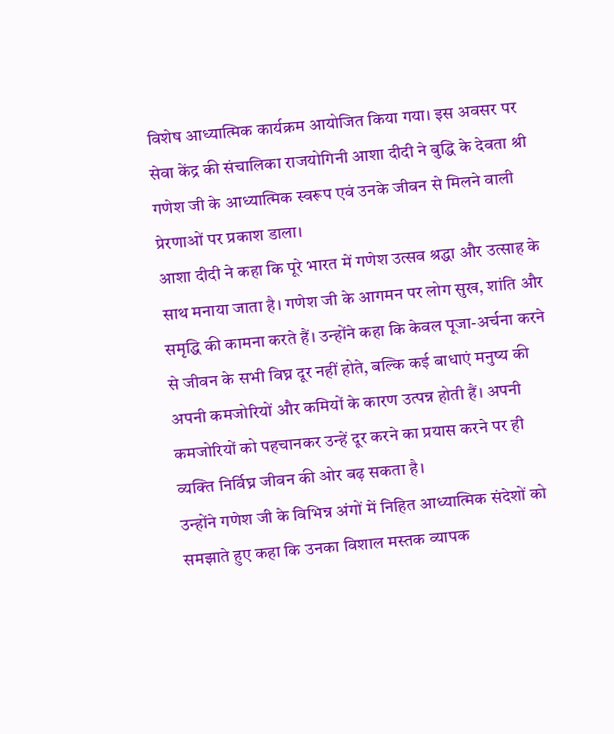विशेष आध्यात्मिक कार्यक्रम आयोजित किया गया। इस अवसर पर सेवा केंद्र की संचालिका राजयोगिनी आशा दीदी ने बुद्धि के देवता श्री गणेश जी के आध्यात्मिक स्वरूप एवं उनके जीवन से मिलने वाली प्रेरणाओं पर प्रकाश डाला।
आशा दीदी ने कहा कि पूरे भारत में गणेश उत्सव श्रद्धा और उत्साह के साथ मनाया जाता है। गणेश जी के आगमन पर लोग सुख, शांति और समृद्धि की कामना करते हैं। उन्होंने कहा कि केवल पूजा-अर्चना करने से जीवन के सभी विघ्न दूर नहीं होते, बल्कि कई बाधाएं मनुष्य की अपनी कमजोरियों और कमियों के कारण उत्पन्न होती हैं। अपनी कमजोरियों को पहचानकर उन्हें दूर करने का प्रयास करने पर ही व्यक्ति निर्विघ्न जीवन की ओर बढ़ सकता है।
उन्होंने गणेश जी के विभिन्न अंगों में निहित आध्यात्मिक संदेशों को समझाते हुए कहा कि उनका विशाल मस्तक व्यापक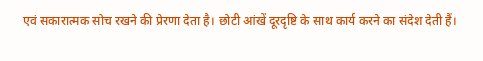एवं सकारात्मक सोच रखने की प्रेरणा देता है। छोटी आंखें दूरदृष्टि के साथ कार्य करने का संदेश देती हैं।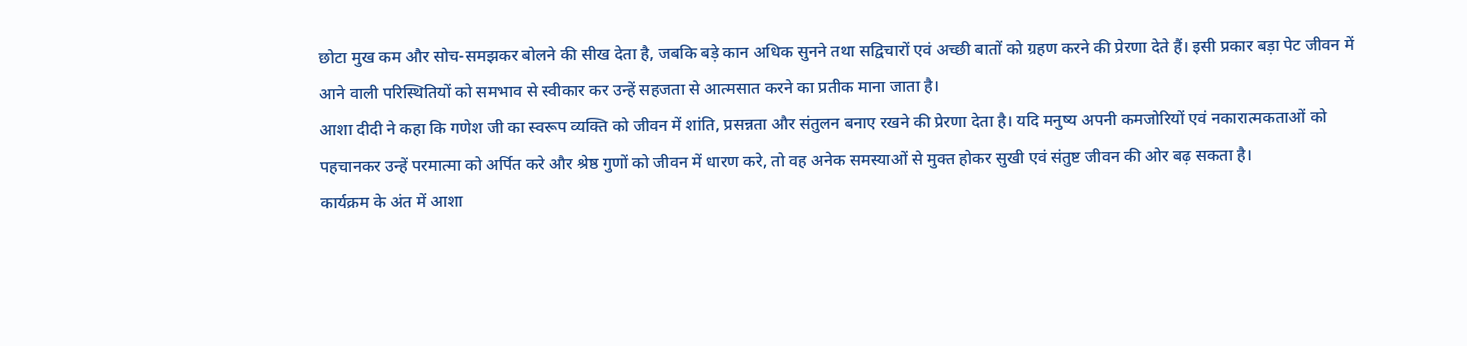छोटा मुख कम और सोच-समझकर बोलने की सीख देता है, जबकि बड़े कान अधिक सुनने तथा सद्विचारों एवं अच्छी बातों को ग्रहण करने की प्रेरणा देते हैं। इसी प्रकार बड़ा पेट जीवन में आने वाली परिस्थितियों को समभाव से स्वीकार कर उन्हें सहजता से आत्मसात करने का प्रतीक माना जाता है।
आशा दीदी ने कहा कि गणेश जी का स्वरूप व्यक्ति को जीवन में शांति, प्रसन्नता और संतुलन बनाए रखने की प्रेरणा देता है। यदि मनुष्य अपनी कमजोरियों एवं नकारात्मकताओं को पहचानकर उन्हें परमात्मा को अर्पित करे और श्रेष्ठ गुणों को जीवन में धारण करे, तो वह अनेक समस्याओं से मुक्त होकर सुखी एवं संतुष्ट जीवन की ओर बढ़ सकता है।
कार्यक्रम के अंत में आशा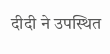दीदी ने उपस्थित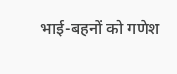भाई-बहनों को गणेश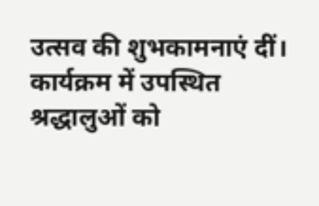उत्सव की शुभकामनाएं दीं। कार्यक्रम में उपस्थित श्रद्धालुओं को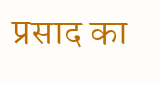प्रसाद का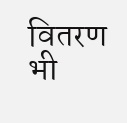वितरण भी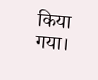किया गया।